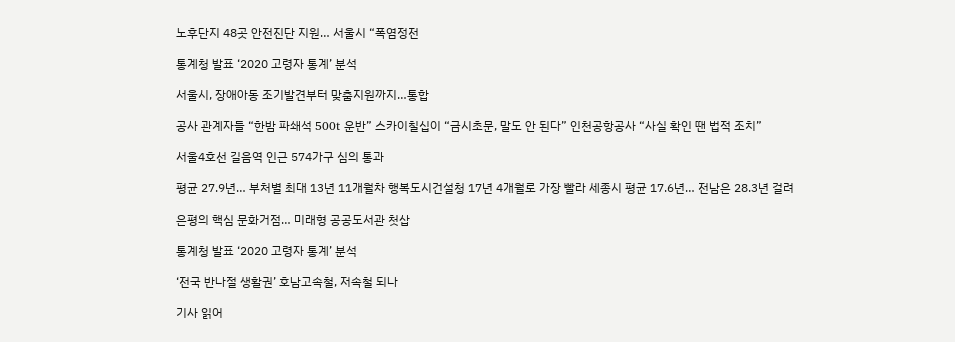노후단지 48곳 안전진단 지원… 서울시 “폭염정전

통계청 발표 ‘2020 고령자 통계’ 분석

서울시, 장애아동 조기발견부터 맞춤지원까지…통합

공사 관계자들 “한밤 파쇄석 500t 운반” 스카이칠십이 “금시초문, 말도 안 된다” 인천공항공사 “사실 확인 땐 법적 조치”

서울4호선 길음역 인근 574가구 심의 통과

평균 27.9년… 부처별 최대 13년 11개월차 행복도시건설청 17년 4개월로 가장 빨라 세종시 평균 17.6년… 전남은 28.3년 걸려

은평의 핵심 문화거점… 미래형 공공도서관 첫삽

통계청 발표 ‘2020 고령자 통계’ 분석

‘전국 반나절 생활권’ 호남고속철, 저속철 되나

기사 읽어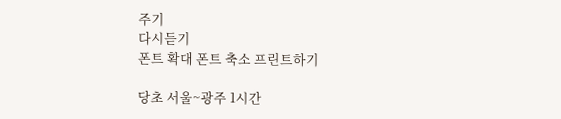주기
다시듣기
폰트 확대 폰트 축소 프린트하기

당초 서울~광주 1시간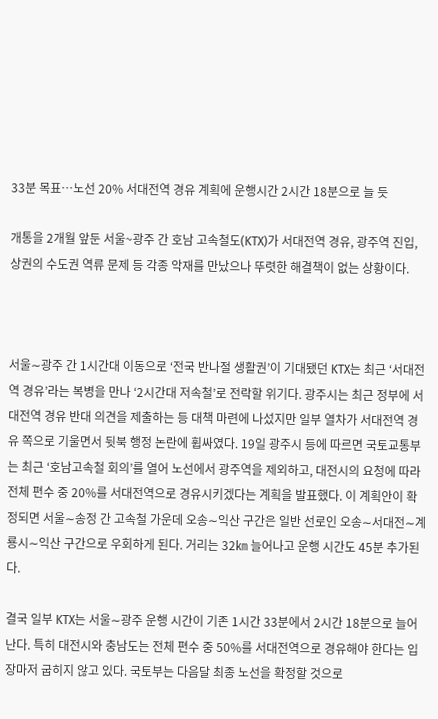33분 목표…노선 20% 서대전역 경유 계획에 운행시간 2시간 18분으로 늘 듯

개통을 2개월 앞둔 서울~광주 간 호남 고속철도(KTX)가 서대전역 경유, 광주역 진입, 상권의 수도권 역류 문제 등 각종 악재를 만났으나 뚜렷한 해결책이 없는 상황이다.



서울∼광주 간 1시간대 이동으로 ‘전국 반나절 생활권’이 기대됐던 KTX는 최근 ‘서대전역 경유’라는 복병을 만나 ‘2시간대 저속철’로 전락할 위기다. 광주시는 최근 정부에 서대전역 경유 반대 의견을 제출하는 등 대책 마련에 나섰지만 일부 열차가 서대전역 경유 쪽으로 기울면서 뒷북 행정 논란에 휩싸였다. 19일 광주시 등에 따르면 국토교통부는 최근 ‘호남고속철 회의’를 열어 노선에서 광주역을 제외하고, 대전시의 요청에 따라 전체 편수 중 20%를 서대전역으로 경유시키겠다는 계획을 발표했다. 이 계획안이 확정되면 서울∼송정 간 고속철 가운데 오송∼익산 구간은 일반 선로인 오송∼서대전∼계룡시∼익산 구간으로 우회하게 된다. 거리는 32㎞ 늘어나고 운행 시간도 45분 추가된다.

결국 일부 KTX는 서울∼광주 운행 시간이 기존 1시간 33분에서 2시간 18분으로 늘어난다. 특히 대전시와 충남도는 전체 편수 중 50%를 서대전역으로 경유해야 한다는 입장마저 굽히지 않고 있다. 국토부는 다음달 최종 노선을 확정할 것으로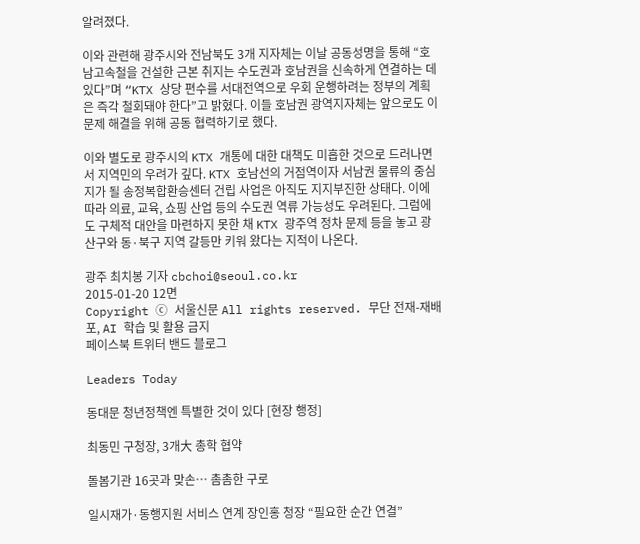알려졌다.

이와 관련해 광주시와 전남북도 3개 지자체는 이날 공동성명을 통해 “호남고속철을 건설한 근본 취지는 수도권과 호남권을 신속하게 연결하는 데 있다”며 “KTX 상당 편수를 서대전역으로 우회 운행하려는 정부의 계획은 즉각 철회돼야 한다”고 밝혔다. 이들 호남권 광역지자체는 앞으로도 이 문제 해결을 위해 공동 협력하기로 했다.

이와 별도로 광주시의 KTX 개통에 대한 대책도 미흡한 것으로 드러나면서 지역민의 우려가 깊다. KTX 호남선의 거점역이자 서남권 물류의 중심지가 될 송정복합환승센터 건립 사업은 아직도 지지부진한 상태다. 이에 따라 의료, 교육, 쇼핑 산업 등의 수도권 역류 가능성도 우려된다. 그럼에도 구체적 대안을 마련하지 못한 채 KTX 광주역 정차 문제 등을 놓고 광산구와 동·북구 지역 갈등만 키워 왔다는 지적이 나온다.

광주 최치봉 기자 cbchoi@seoul.co.kr
2015-01-20 12면
Copyright ⓒ 서울신문 All rights reserved. 무단 전재-재배포, AI 학습 및 활용 금지
페이스북 트위터 밴드 블로그

Leaders Today

동대문 청년정책엔 특별한 것이 있다 [현장 행정]

최동민 구청장, 3개大 총학 협약

돌봄기관 16곳과 맞손… 촘촘한 구로

일시재가·동행지원 서비스 연계 장인홍 청장 “필요한 순간 연결”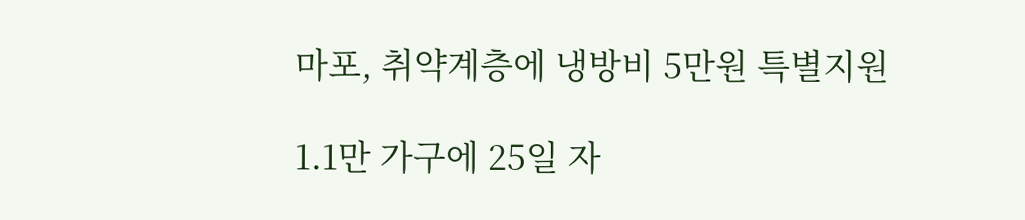마포, 취약계층에 냉방비 5만원 특별지원

1.1만 가구에 25일 자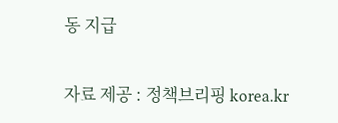동 지급

자료 제공 : 정책브리핑 korea.kr